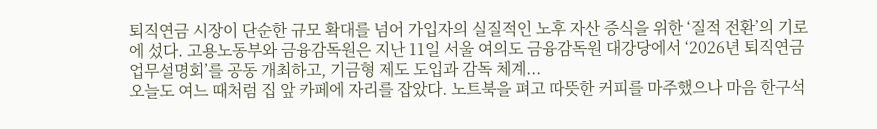퇴직연금 시장이 단순한 규모 확대를 넘어 가입자의 실질적인 노후 자산 증식을 위한 ‘질적 전환’의 기로에 섰다. 고용노동부와 금융감독원은 지난 11일 서울 여의도 금융감독원 대강당에서 ‘2026년 퇴직연금 업무설명회’를 공동 개최하고, 기금형 제도 도입과 감독 체계...
오늘도 여느 때처럼 집 앞 카페에 자리를 잡았다. 노트북을 펴고 따뜻한 커피를 마주했으나 마음 한구석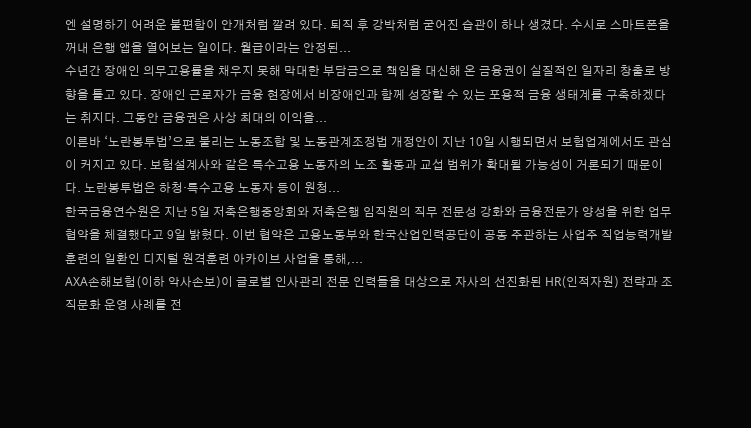엔 설명하기 어려운 불편함이 안개처럼 깔려 있다. 퇴직 후 강박처럼 굳어진 습관이 하나 생겼다. 수시로 스마트폰을 꺼내 은행 앱을 열어보는 일이다. 월급이라는 안정된...
수년간 장애인 의무고용률을 채우지 못해 막대한 부담금으로 책임을 대신해 온 금융권이 실질적인 일자리 창출로 방향을 틀고 있다. 장애인 근로자가 금융 현장에서 비장애인과 함께 성장할 수 있는 포용적 금융 생태계를 구축하겠다는 취지다. 그동안 금융권은 사상 최대의 이익을...
이른바 ‘노란봉투법’으로 불리는 노동조합 및 노동관계조정법 개정안이 지난 10일 시행되면서 보험업계에서도 관심이 커지고 있다. 보험설계사와 같은 특수고용 노동자의 노조 활동과 교섭 범위가 확대될 가능성이 거론되기 때문이다. 노란봉투법은 하청·특수고용 노동자 등이 원청...
한국금융연수원은 지난 5일 저축은행중앙회와 저축은행 임직원의 직무 전문성 강화와 금융전문가 양성을 위한 업무협약을 체결했다고 9일 밝혔다. 이번 협약은 고용노동부와 한국산업인력공단이 공동 주관하는 사업주 직업능력개발훈련의 일환인 디지털 원격훈련 아카이브 사업을 통해,...
AXA손해보험(이하 악사손보)이 글로벌 인사관리 전문 인력들을 대상으로 자사의 선진화된 HR(인적자원) 전략과 조직문화 운영 사례를 전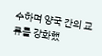수하며 양국 간의 교류를 강화했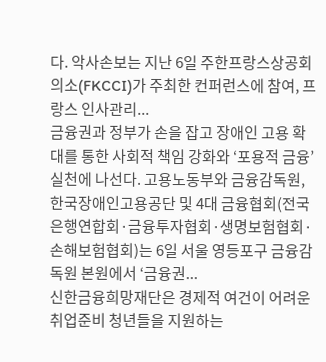다. 악사손보는 지난 6일 주한프랑스상공회의소(FKCCI)가 주최한 컨퍼런스에 참여, 프랑스 인사관리...
금융권과 정부가 손을 잡고 장애인 고용 확대를 통한 사회적 책임 강화와 ‘포용적 금융’ 실천에 나선다. 고용노동부와 금융감독원, 한국장애인고용공단 및 4대 금융협회(전국은행연합회·금융투자협회·생명보험협회·손해보험협회)는 6일 서울 영등포구 금융감독원 본원에서 ‘금융권...
신한금융희망재단은 경제적 여건이 어려운 취업준비 청년들을 지원하는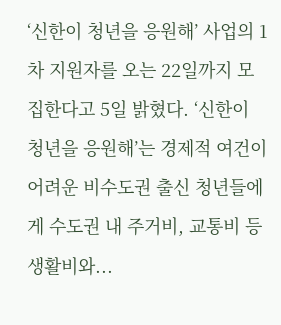‘신한이 청년을 응원해’ 사업의 1차 지원자를 오는 22일까지 모집한다고 5일 밝혔다. ‘신한이 청년을 응원해’는 경제적 여건이 어려운 비수도권 출신 청년들에게 수도권 내 주거비, 교통비 등 생활비와...